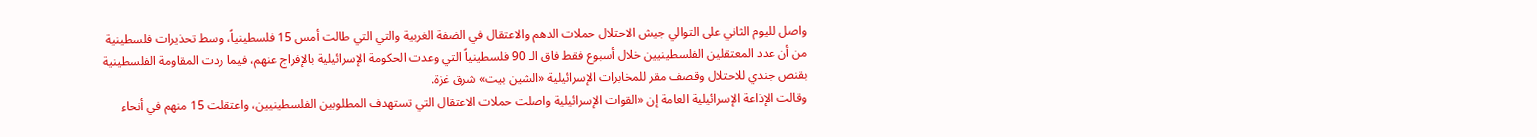واصل لليوم الثاني على التوالي جيش الاحتلال حملات الدهم والاعتقال في الضفة الغربية والتي التي طالت أمس 15 فلسطينياً، وسط تحذيرات فلسطينية من أن عدد المعتقلين الفلسطينيين خلال أسبوع فقط فاق الـ 90 فلسطينياً التي وعدت الحكومة الإسرائيلية بالإفراج عنهم، فيما ردت المقاومة الفلسطينية بقنص جندي للاحتلال وقصف مقر للمخابرات الإسرائيلية «الشين بيت» شرق غزة.
وقالت الإذاعة الإسرائيلية العامة إن «القوات الإسرائيلية واصلت حملات الاعتقال التي تستهدف المطلوبين الفلسطينيين، واعتقلت 15 منهم في أنحاء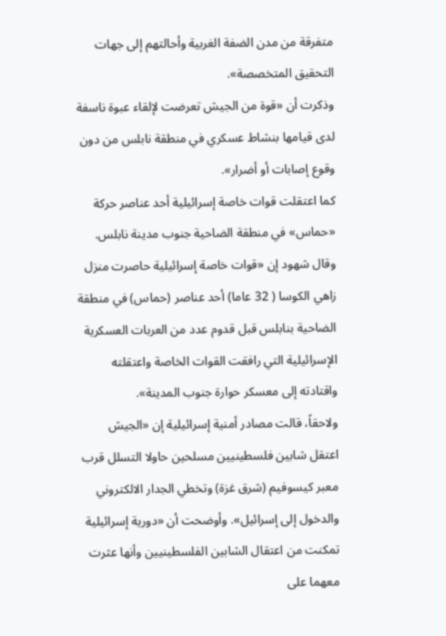متفرقة من مدن الضفة الغربية وأحالتهم إلى جهات التحقيق المتخصصة».
وذكرت أن «قوة من الجيش تعرضت لإلقاء عبوة ناسفة لدى قيامها بنشاط عسكري في منطقة نابلس من دون وقوع إصابات أو أضرار».
كما اعتقلت قوات خاصة إسرائيلية أحد عناصر حركة «حماس» في منطقة الضاحية جنوب مدينة نابلس. وقال شهود إن «قوات خاصة إسرائيلية حاصرت منزل زاهي الكوسا ( 32 عاما) أحد عناصر (حماس) في منطقة الضاحية بنابلس قبل قدوم عدد من العربات العسكرية الإسرائيلية التي رافقت القوات الخاصة واعتقلته واقتادته إلى معسكر حوارة جنوب المدينة».
ولاحقاً، قالت مصادر أمنية إسرائيلية إن «الجيش اعتقل شابين فلسطينيين مسلحين حاولا التسلل قرب معبر كيسوفيم (شرق غزة) وتخطي الجدار الالكتروني والدخول إلى إسرائيل». وأوضحت أن «دورية إسرائيلية تمكنت من اعتقال الشابين الفلسطينيين وأنها عثرت معهما على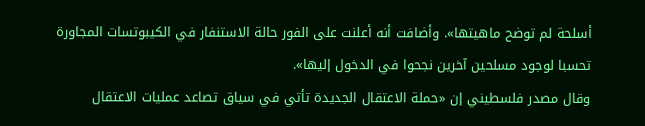أسلحة لم توضح ماهيتها». وأضافت أنه أعلنت على الفور حالة الاستنفار في الكيبوتسات المجاورة تحسبا لوجود مسلحين آخرين نجحوا في الدخول إليها».
وقال مصدر فلسطيني إن «حملة الاعتقال الجديدة تأتي في سياق تصاعد عمليات الاعتقال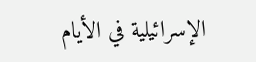الإسرائيلية في الأيام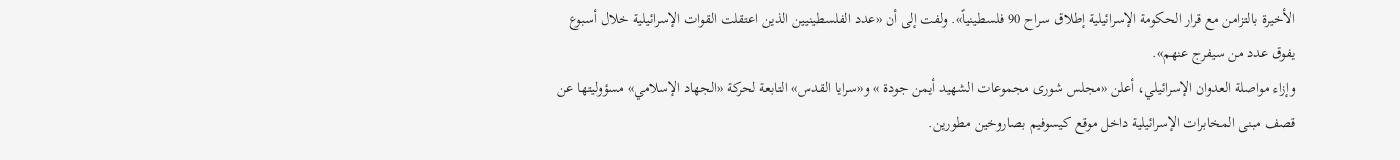الأخيرة بالتزامن مع قرار الحكومة الإسرائيلية إطلاق سراح 90 فلسطينياً». ولفت إلى أن «عدد الفلسطينيين الذين اعتقلت القوات الإسرائيلية خلال أسبوع يفوق عدد من سيفرج عنهم».
وإزاء مواصلة العدوان الإسرائيلي، أعلن «مجلس شورى مجموعات الشهيد أيمن جودة » و«سرايا القدس» التابعة لحركة «الجهاد الإسلامي» مسؤوليتها عن قصف مبنى المخابرات الإسرائيلية داخل موقع كيسوفيم بصاروخين مطورين.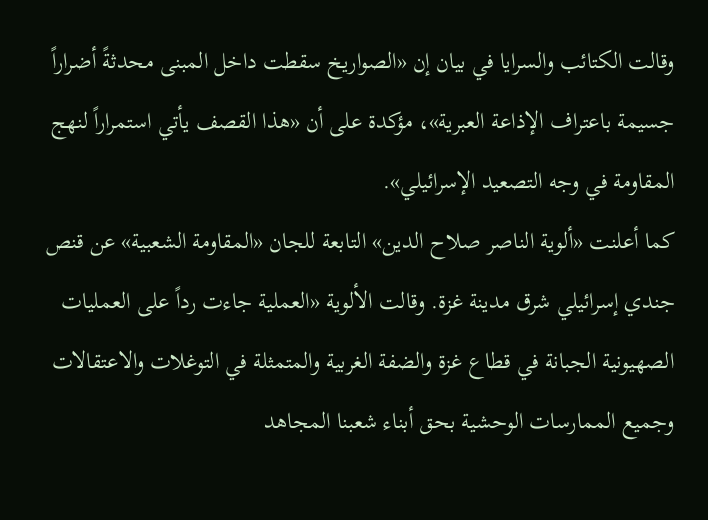وقالت الكتائب والسرايا في بيان إن «الصواريخ سقطت داخل المبنى محدثةً أضراراً جسيمة باعتراف الإذاعة العبرية»، مؤكدة على أن «هذا القصف يأتي استمراراً لنهج المقاومة في وجه التصعيد الإسرائيلي».
كما أعلنت «ألوية الناصر صلاح الدين» التابعة للجان «المقاومة الشعبية» عن قنص جندي إسرائيلي شرق مدينة غزة. وقالت الألوية «العملية جاءت رداً على العمليات الصهيونية الجبانة في قطاع غزة والضفة الغربية والمتمثلة في التوغلات والاعتقالات وجميع الممارسات الوحشية بحق أبناء شعبنا المجاهد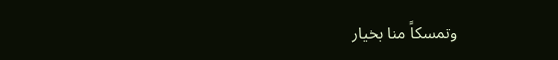وتمسكاً منا بخيار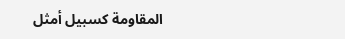المقاومة كسبيل أمثل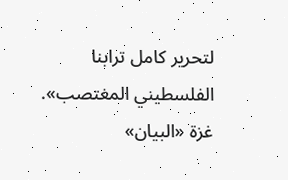لتحرير كامل ترابنا الفلسطيني المغتصب».
غزة «البيان»